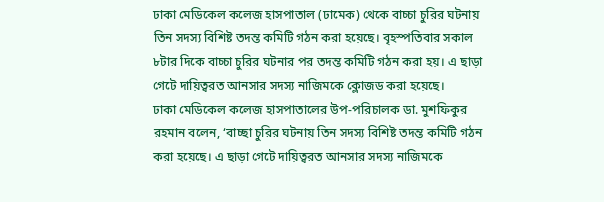ঢাকা মেডিকেল কলেজ হাসপাতাল (ঢামেক) থেকে বাচ্চা চুরির ঘটনায় তিন সদস্য বিশিষ্ট তদন্ত কমিটি গঠন করা হয়েছে। বৃহস্পতিবার সকাল ৮টার দিকে বাচ্চা চুরির ঘটনার পর তদন্ত কমিটি গঠন করা হয়। এ ছাড়া গেটে দায়িত্বরত আনসার সদস্য নাজিমকে ক্লোজড করা হয়েছে।
ঢাকা মেডিকেল কলেজ হাসপাতালের উপ-পরিচালক ডা. মুশফিকুর রহমান বলেন, ‘বাচ্ছা চুরির ঘটনায় তিন সদস্য বিশিষ্ট তদন্ত কমিটি গঠন করা হয়েছে। এ ছাড়া গেটে দায়িত্বরত আনসার সদস্য নাজিমকে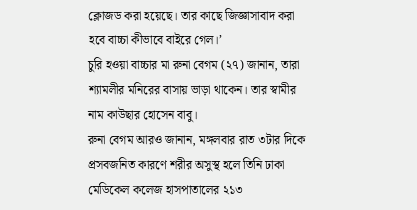ক্লোজড করা হয়েছে। তার কাছে জিজ্ঞাসাবাদ করা হবে বাচ্চা কীভাবে বাইরে গেল।’
চুরি হওয়া বাচ্চার মা রুনা বেগম (২৭) জানান, তারা শ্যামলীর মনিরের বাসায় ভাড়া থাকেন। তার স্বামীর নাম কাউছার হোসেন বাবু।
রুনা বেগম আরও জানান, মঙ্গলবার রাত ৩টার দিকে প্রসবজনিত কারণে শরীর অসুস্থ হলে তিনি ঢাকা মেডিকেল কলেজ হাসপাতালের ২১৩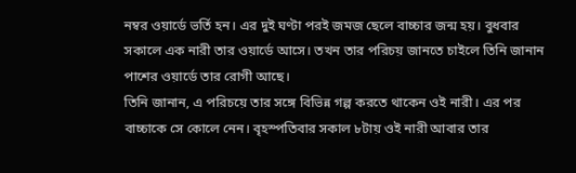নম্বর ওয়ার্ডে ভর্তি হন। এর দুই ঘণ্টা পরই জমজ ছেলে বাচ্চার জন্ম হয়। বুধবার সকালে এক নারী তার ওয়ার্ডে আসে। তখন তার পরিচয় জানতে চাইলে তিনি জানান পাশের ওয়ার্ডে তার রোগী আছে।
তিনি জানান, এ পরিচয়ে তার সঙ্গে বিভিন্ন গল্প করতে থাকেন ওই নারী। এর পর বাচ্চাকে সে কোলে নেন। বৃহস্পতিবার সকাল ৮টায় ওই নারী আবার তার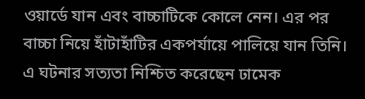ওয়ার্ডে যান এবং বাচ্চাটিকে কোলে নেন। এর পর বাচ্চা নিয়ে হাঁটাহাঁটির একপর্যায়ে পালিয়ে যান তিনি।
এ ঘটনার সত্যতা নিশ্চিত করেছেন ঢামেক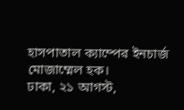হাসপাতাল ক্যাম্পের ইনচার্জ মোজাম্মেল হক।
ঢাকা, ২১ আগস্ট,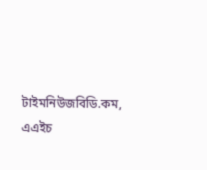টাইমনিউজবিডি.কম, এএইচ